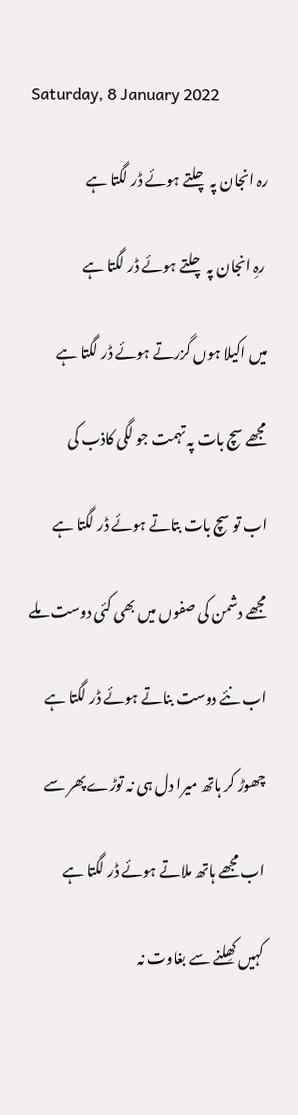Saturday, 8 January 2022

رہ انجان پہ چلتے ہوئے ڈر لگتا ہے

 رہِ انجان پہ چلتے ہوئے ڈر لگتا ہے

میں اکیلا ہوں گزرتے ہوئے ڈر لگتا ہے

مجھے سچ بات پہ تہمت جو لگی کاذب کی

اب تو سچ بات بتاتے ہوئے ڈر لگتا ہے

مجھے دشمن کی صفوں میں بھی کئی دوست ملے

اب نئے دوست بناتے ہوئے ڈر لگتا ہے

چھوڑ کر ہاتھ میرا دل ہی نہ توڑے پھر سے

اب مجھے ہاتھ ملاتے ہوئے ڈر لگتا ہے

کہیں کھِلنے سے بغاوت نہ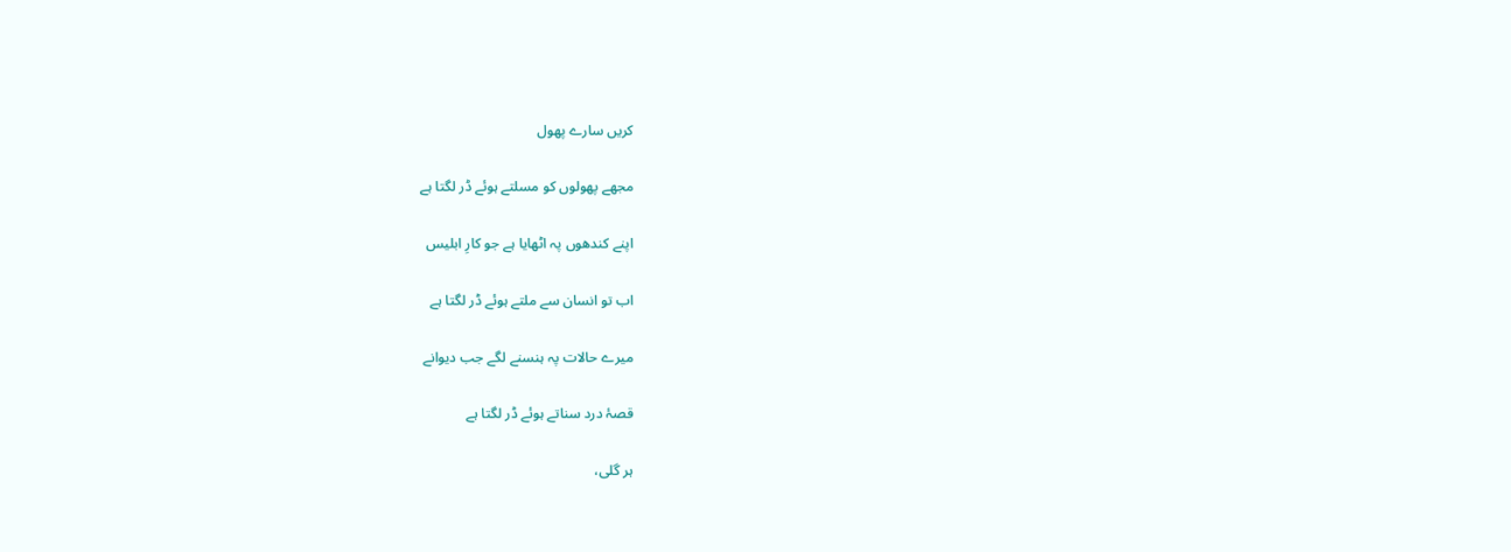کریں سارے پھول

مجھے پھولوں کو مسلتے ہوئے ڈر لگتا ہے

اپنے کندھوں پہ اٹھایا ہے جو کارِ ابلیس

اب تو انسان سے ملتے ہوئے ڈر لگتا ہے

میرے حالات پہ ہنسنے لگے جب دیوانے

قصۂ درد سناتے ہوئے ڈر لگتا ہے

ہر گلی،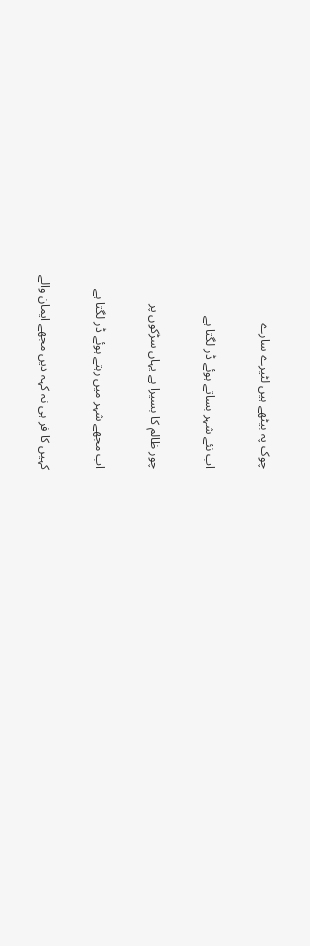چوک پہ بیٹھے ہیں لٹیرے سارے

اب نئے شہر بساتے ہوئے ڈر لگتا ہے

چور ظالم کا بسیرا ہے یہاں سڑکوں پر

اب مجھے شہر میں رہتے ہوئے ڈر لگتا ہے

کہیں کا فر ہی نہ کہہ دیں مجھے ایمان والے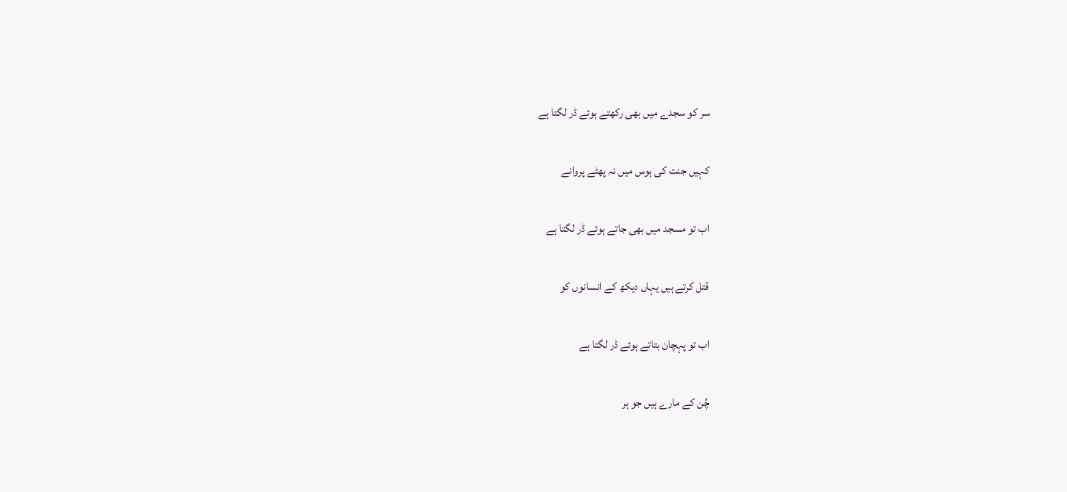سر کو سجدے میں بھی رکھتے ہوئے ڈر لگتا ہے

کہیں جنت کی ہوس میں نہ پھٹے پروانے

اب تو مسجد میں بھی جاتے ہوئے ڈر لگتا ہے

قتل کرتے ہیں یہاں دیکھ کے انسانوں کو

اب تو پہچان بتاتے ہوئے ڈر لگتا ہے

چُن کے مارے ہیں جو ہر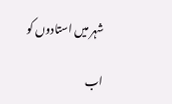شہر میں استادوں کو

اب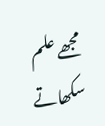مجھے علم سکھاتے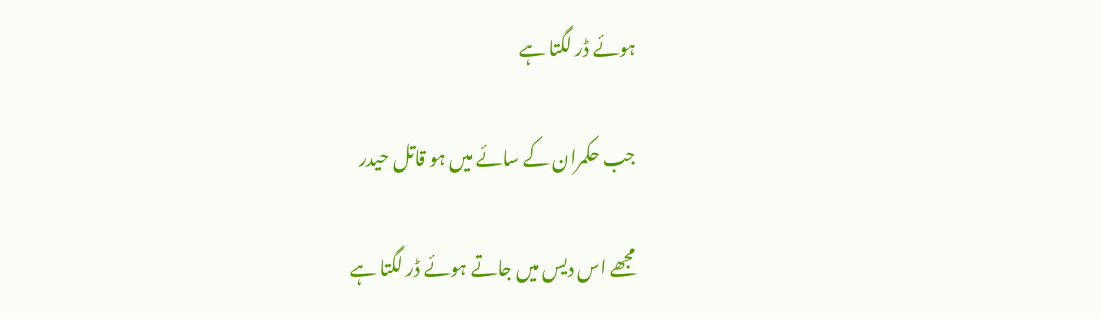ہوئے ڈر لگتا ہے

جب حکمران کے سائے میں ہو قاتل حیدر

مجھے اس دیس میں جاتے ہوئے ڈر لگتا ہے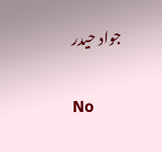جواد حیدر

No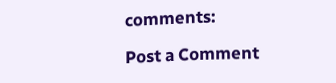comments:

Post a Comment